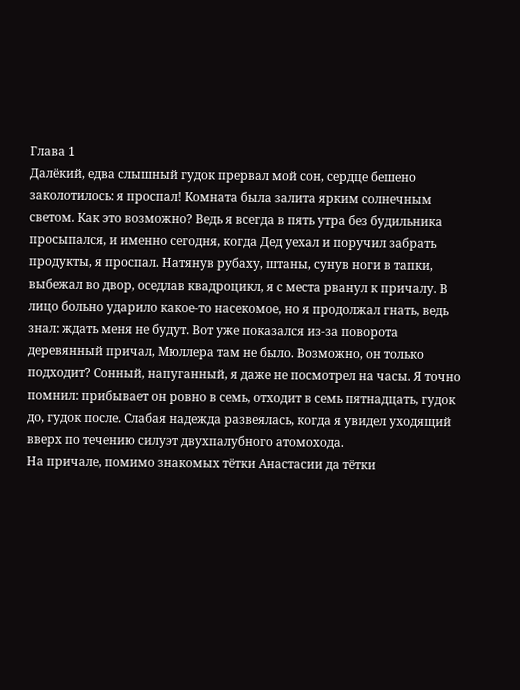Глава 1
Далёкий, едва слышный гудок прервал мой сон, сердце бешено заколотилось: я проспал! Комната была залита ярким солнечным светом. Как это возможно? Ведь я всегда в пять утра без будильника просыпался, и именно сегодня, когда Дед уехал и поручил забрать продукты, я проспал. Натянув рубаху, штаны, сунув ноги в тапки, выбежал во двор, оседлав квадроцикл, я с места рванул к причалу. В лицо больно ударило какое-то насекомое, но я продолжал гнать, ведь знал: ждать меня не будут. Вот уже показался из-за поворота деревянный причал, Мюллера там не было. Возможно, он только подходит? Сонный, напуганный, я даже не посмотрел на часы. Я точно помнил: прибывает он ровно в семь, отходит в семь пятнадцать, гудок до, гудок после. Слабая надежда развеялась, когда я увидел уходящий вверх по течению силуэт двухпалубного атомохода.
На причале, помимо знакомых тётки Анастасии да тётки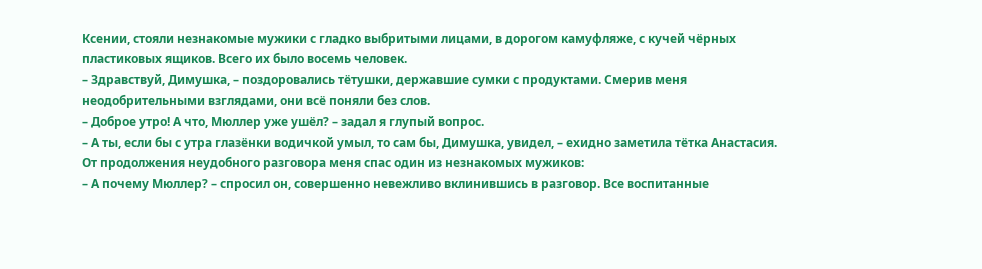Ксении, стояли незнакомые мужики с гладко выбритыми лицами, в дорогом камуфляже, с кучей чёрных пластиковых ящиков. Всего их было восемь человек.
– Здравствуй, Димушка, – поздоровались тётушки, державшие сумки с продуктами. Смерив меня неодобрительными взглядами, они всё поняли без слов.
– Доброе утро! А что, Мюллер уже ушёл? – задал я глупый вопрос.
– А ты, если бы с утра глазёнки водичкой умыл, то сам бы, Димушка, увидел, – ехидно заметила тётка Анастасия.
От продолжения неудобного разговора меня спас один из незнакомых мужиков:
– А почему Мюллер? – спросил он, совершенно невежливо вклинившись в разговор. Все воспитанные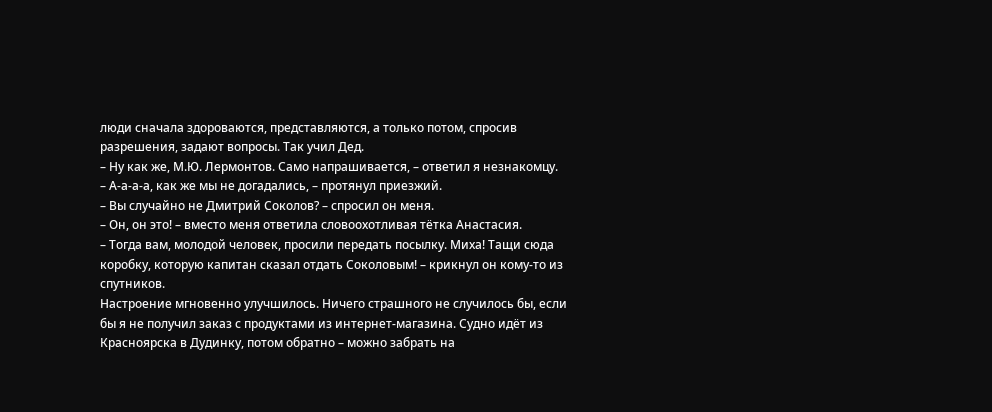люди сначала здороваются, представляются, а только потом, спросив разрешения, задают вопросы. Так учил Дед.
– Ну как же, М.Ю. Лермонтов. Само напрашивается, – ответил я незнакомцу.
– А-а-а-а, как же мы не догадались, – протянул приезжий.
– Вы случайно не Дмитрий Соколов? – спросил он меня.
– Он, он это! – вместо меня ответила словоохотливая тётка Анастасия.
– Тогда вам, молодой человек, просили передать посылку. Миха! Тащи сюда коробку, которую капитан сказал отдать Соколовым! – крикнул он кому-то из спутников.
Настроение мгновенно улучшилось. Ничего страшного не случилось бы, если бы я не получил заказ с продуктами из интернет-магазина. Судно идёт из Красноярска в Дудинку, потом обратно – можно забрать на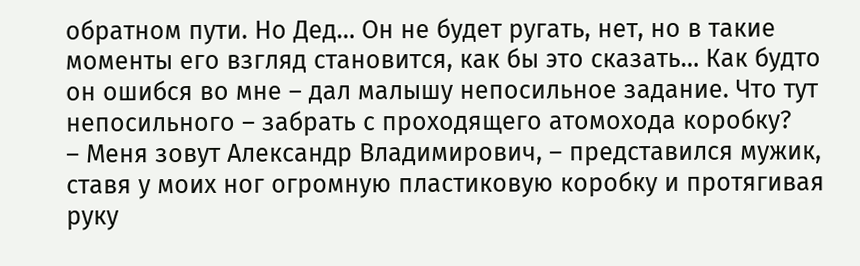обратном пути. Но Дед… Он не будет ругать, нет, но в такие моменты его взгляд становится, как бы это сказать… Как будто он ошибся во мне – дал малышу непосильное задание. Что тут непосильного – забрать с проходящего атомохода коробку?
– Меня зовут Александр Владимирович, – представился мужик, ставя у моих ног огромную пластиковую коробку и протягивая руку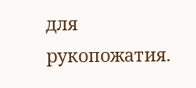для рукопожатия.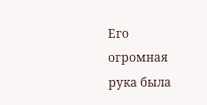Его огромная рука была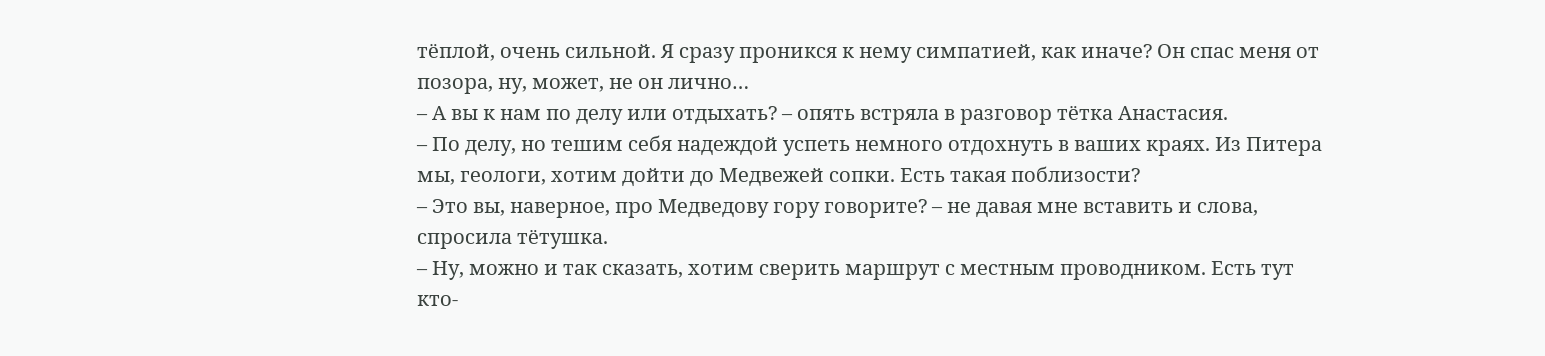тёплой, очень сильной. Я сразу проникся к нему симпатией, как иначе? Он спас меня от позора, ну, может, не он лично…
– А вы к нам по делу или отдыхать? – опять встряла в разговор тётка Анастасия.
– По делу, но тешим себя надеждой успеть немного отдохнуть в ваших краях. Из Питера мы, геологи, хотим дойти до Медвежей сопки. Есть такая поблизости?
– Это вы, наверное, про Медведову гору говорите? – не давая мне вставить и слова, спросила тётушка.
– Ну, можно и так сказать, хотим сверить маршрут с местным проводником. Есть тут кто-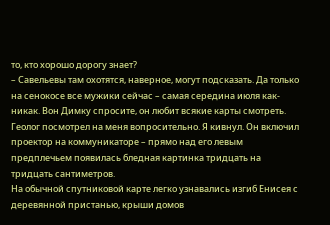то, кто хорошо дорогу знает?
– Савельевы там охотятся, наверное, могут подсказать. Да только на сенокосе все мужики сейчас – самая середина июля как-никак. Вон Димку спросите, он любит всякие карты смотреть.
Геолог посмотрел на меня вопросительно. Я кивнул. Он включил проектор на коммуникаторе – прямо над его левым предплечьем появилась бледная картинка тридцать на тридцать сантиметров.
На обычной спутниковой карте легко узнавались изгиб Енисея с деревянной пристанью, крыши домов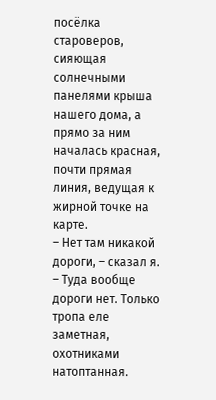посёлка староверов, сияющая солнечными панелями крыша нашего дома, а прямо за ним началась красная, почти прямая линия, ведущая к жирной точке на карте.
– Нет там никакой дороги, – сказал я. – Туда вообще дороги нет. Только тропа еле заметная, охотниками натоптанная.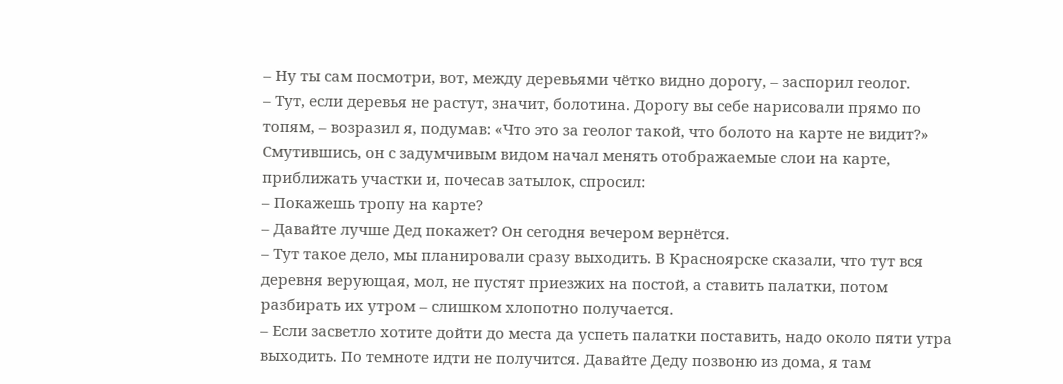– Ну ты сам посмотри, вот, между деревьями чётко видно дорогу, – заспорил геолог.
– Тут, если деревья не растут, значит, болотина. Дорогу вы себе нарисовали прямо по топям, – возразил я, подумав: «Что это за геолог такой, что болото на карте не видит?»
Смутившись, он с задумчивым видом начал менять отображаемые слои на карте, приближать участки и, почесав затылок, спросил:
– Покажешь тропу на карте?
– Давайте лучше Дед покажет? Он сегодня вечером вернётся.
– Тут такое дело, мы планировали сразу выходить. В Красноярске сказали, что тут вся деревня верующая, мол, не пустят приезжих на постой, а ставить палатки, потом разбирать их утром – слишком хлопотно получается.
– Если засветло хотите дойти до места да успеть палатки поставить, надо около пяти утра выходить. По темноте идти не получится. Давайте Деду позвоню из дома, я там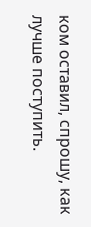ком оставил, спрошу, как лучше поступить.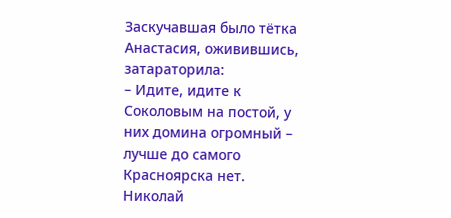Заскучавшая было тётка Анастасия, оживившись, затараторила:
– Идите, идите к Соколовым на постой, у них домина огромный – лучше до самого Красноярска нет. Николай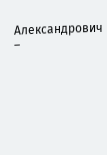Александрович –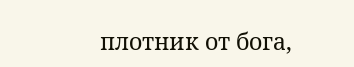плотник от бога,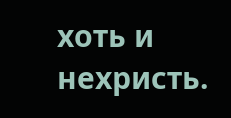хоть и нехристь.